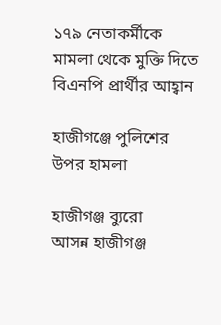১৭৯ নেতাকর্মীকে মামলা থেকে মুক্তি দিতে বিএনপি প্রার্থীর আহ্বান

হাজীগঞ্জে পুলিশের উপর হামলা

হাজীগঞ্জ ব্যুরো
আসন্ন হাজীগঞ্জ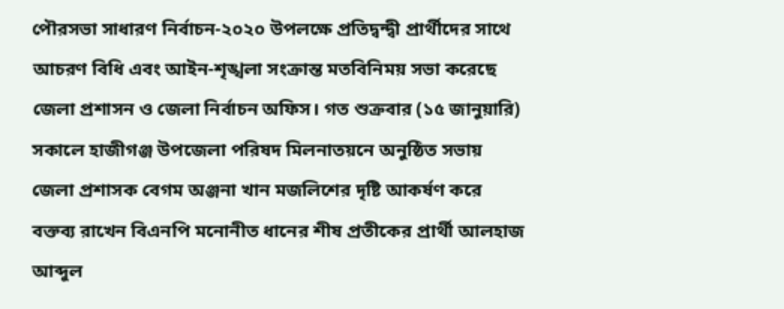পৌরসভা সাধারণ নির্বাচন-২০২০ উপলক্ষে প্রতিদ্বন্দ্বী প্রার্থীদের সাথে আচরণ বিধি এবং আইন-শৃঙ্খলা সংক্রান্ত মতবিনিময় সভা করেছে জেলা প্রশাসন ও জেলা নির্বাচন অফিস। গত শুক্রবার (১৫ জানুয়ারি) সকালে হাজীগঞ্জ উপজেলা পরিষদ মিলনাতয়নে অনুষ্ঠিত সভায় জেলা প্রশাসক বেগম অঞ্জনা খান মজলিশের দৃষ্টি আকর্ষণ করে বক্তব্য রাখেন বিএনপি মনোনীত ধানের শীষ প্রতীকের প্রার্থী আলহাজ আব্দুল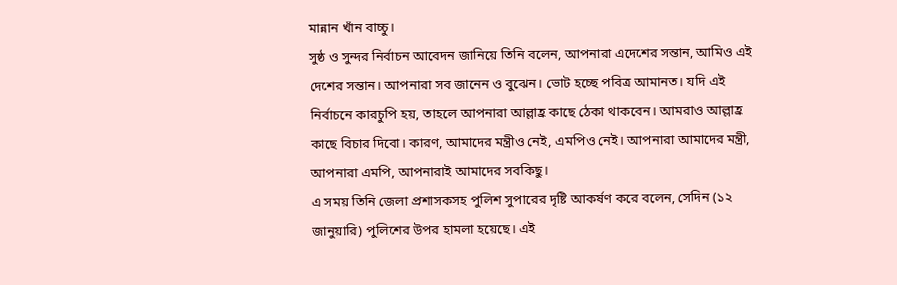মান্নান খাঁন বাচ্চু।
সুষ্ঠ ও সুন্দর নির্বাচন আবেদন জানিয়ে তিনি বলেন, আপনারা এদেশের সন্তান, আমিও এই দেশের সন্তান। আপনারা সব জানেন ও বুঝেন। ভোট হচ্ছে পবিত্র আমানত। যদি এই নির্বাচনে কারচুপি হয়, তাহলে আপনারা আল্লাহ্র কাছে ঠেকা থাকবেন। আমরাও আল্লাহ্র কাছে বিচার দিবো। কারণ, আমাদের মন্ত্রীও নেই, এমপিও নেই। আপনারা আমাদের মন্ত্রী, আপনারা এমপি, আপনারাই আমাদের সবকিছু।
এ সময় তিনি জেলা প্রশাসকসহ পুলিশ সুপারের দৃষ্টি আকর্ষণ করে বলেন, সেদিন (১২ জানুয়ারি) পুলিশের উপর হামলা হয়েছে। এই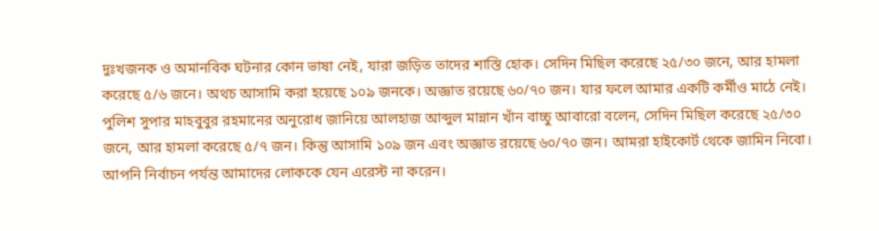দুঃখজনক ও অমানবিক ঘটনার কোন ভাষা নেই, যারা জড়িত তাদের শাস্তি হোক। সেদিন মিছিল করেছে ২৫/৩০ জনে, আর হামলা করেছে ৫/৬ জনে। অথচ আসামি করা হয়েছে ১০৯ জনকে। অজ্ঞাত রয়েছে ৬০/৭০ জন। যার ফলে আমার একটি কর্মীও মাঠে নেই।
পুলিশ সুপার মাহবুবুর রহমানের অনুরোধ জানিয়ে আলহাজ আব্দুল মান্নান খাঁন বাচ্চু আবারো বলেন, সেদিন মিছিল করেছে ২৫/৩০ জনে, আর হামলা করেছে ৫/৭ জন। কিন্তু আসামি ১০৯ জন এবং অজ্ঞাত রয়েছে ৬০/৭০ জন। আমরা হাইকোর্ট থেকে জামিন নিবো। আপনি নির্বাচন পর্যন্ত আমাদের লোককে যেন এরেস্ট না করেন।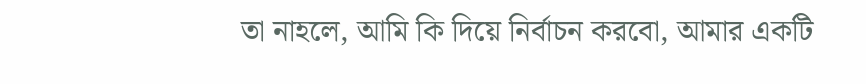তা নাহলে, আমি কি দিয়ে নির্বাচন করবো, আমার একটি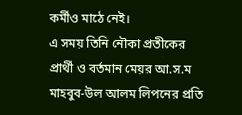কর্মীও মাঠে নেই।
এ সময় তিনি নৌকা প্রতীকের প্রার্থী ও বর্তমান মেয়র আ.স.ম মাহবুব-উল আলম লিপনের প্রতি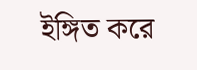ইঙ্গিত করে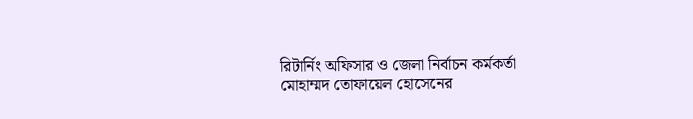রিটার্নিং অফিসার ও জেলা নির্বাচন কর্মকর্তা মোহাম্মদ তোফায়েল হোসেনের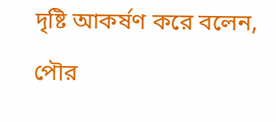দৃষ্টি আকর্ষণ করে বলেন, পৌর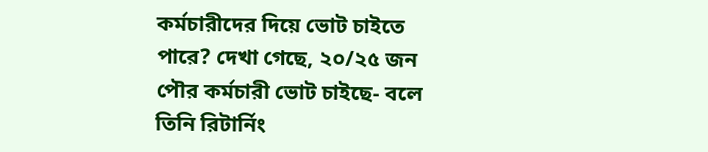কর্মচারীদের দিয়ে ভোট চাইতে পারে? দেখা গেছে, ২০/২৫ জন পৌর কর্মচারী ভোট চাইছে- বলে তিনি রিটার্নিং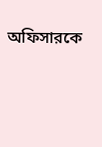অফিসারকে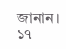জানান।
১৭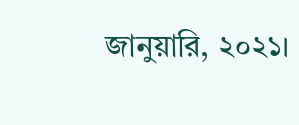জানুয়ারি, ২০২১।